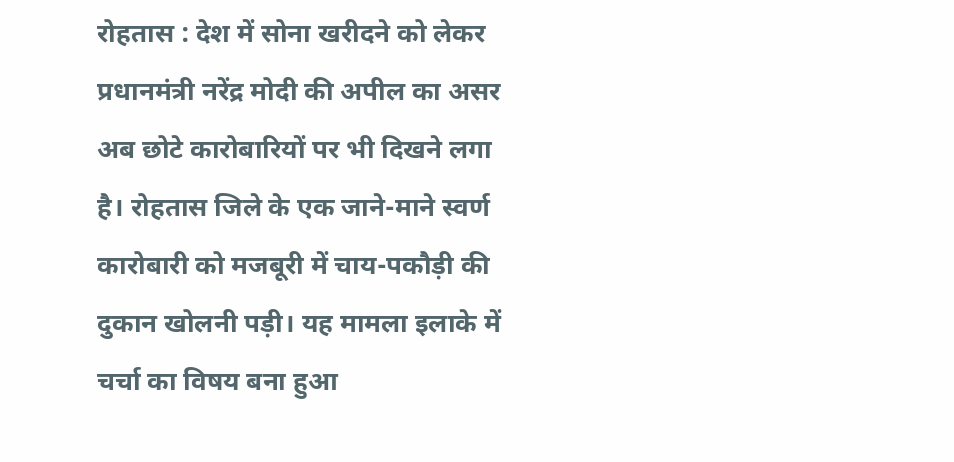रोहतास : देश में सोना खरीदने को लेकर प्रधानमंत्री नरेंद्र मोदी की अपील का असर अब छोटे कारोबारियों पर भी दिखने लगा है। रोहतास जिले के एक जाने-माने स्वर्ण कारोबारी को मजबूरी में चाय-पकौड़ी की दुकान खोलनी पड़ी। यह मामला इलाके में चर्चा का विषय बना हुआ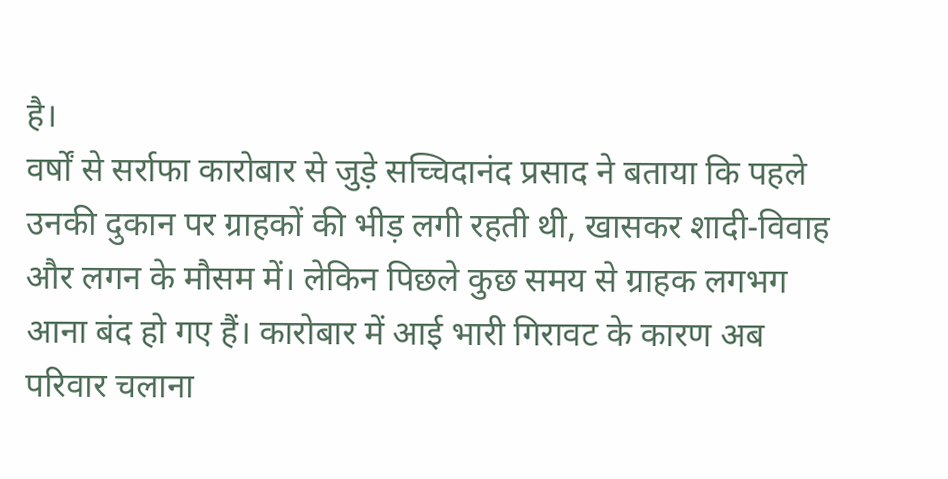है।
वर्षों से सर्राफा कारोबार से जुड़े सच्चिदानंद प्रसाद ने बताया कि पहले उनकी दुकान पर ग्राहकों की भीड़ लगी रहती थी, खासकर शादी-विवाह और लगन के मौसम में। लेकिन पिछले कुछ समय से ग्राहक लगभग आना बंद हो गए हैं। कारोबार में आई भारी गिरावट के कारण अब परिवार चलाना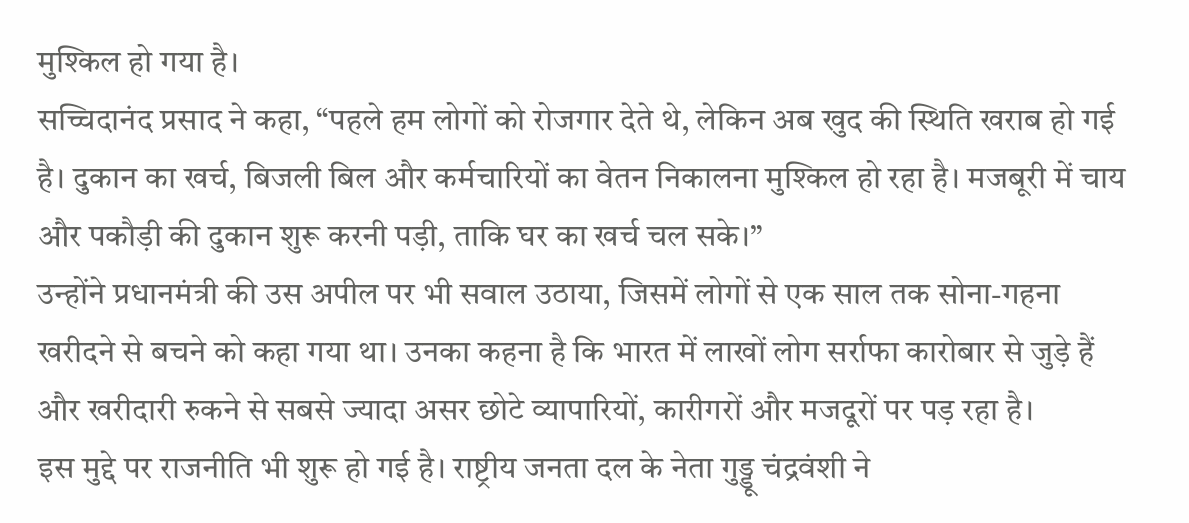मुश्किल हो गया है।
सच्चिदानंद प्रसाद ने कहा, “पहले हम लोगों को रोजगार देते थे, लेकिन अब खुद की स्थिति खराब हो गई है। दुकान का खर्च, बिजली बिल और कर्मचारियों का वेतन निकालना मुश्किल हो रहा है। मजबूरी में चाय और पकौड़ी की दुकान शुरू करनी पड़ी, ताकि घर का खर्च चल सके।”
उन्होंने प्रधानमंत्री की उस अपील पर भी सवाल उठाया, जिसमें लोगों से एक साल तक सोना-गहना खरीदने से बचने को कहा गया था। उनका कहना है कि भारत में लाखों लोग सर्राफा कारोबार से जुड़े हैं और खरीदारी रुकने से सबसे ज्यादा असर छोटे व्यापारियों, कारीगरों और मजदूरों पर पड़ रहा है।
इस मुद्दे पर राजनीति भी शुरू हो गई है। राष्ट्रीय जनता दल के नेता गुड्डू चंद्रवंशी ने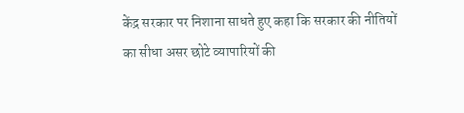केंद्र सरकार पर निशाना साधते हुए कहा कि सरकार की नीतियों का सीधा असर छोटे व्यापारियों की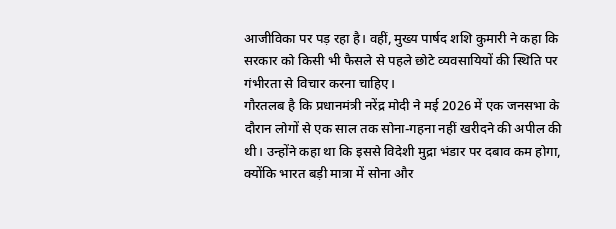आजीविका पर पड़ रहा है। वहीं, मुख्य पार्षद शशि कुमारी ने कहा कि सरकार को किसी भी फैसले से पहले छोटे व्यवसायियों की स्थिति पर गंभीरता से विचार करना चाहिए।
गौरतलब है कि प्रधानमंत्री नरेंद्र मोदी ने मई 2026 में एक जनसभा के दौरान लोगों से एक साल तक सोना-गहना नहीं खरीदने की अपील की थी। उन्होंने कहा था कि इससे विदेशी मुद्रा भंडार पर दबाव कम होगा, क्योंकि भारत बड़ी मात्रा में सोना और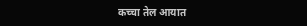कच्चा तेल आयात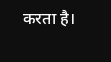करता है।